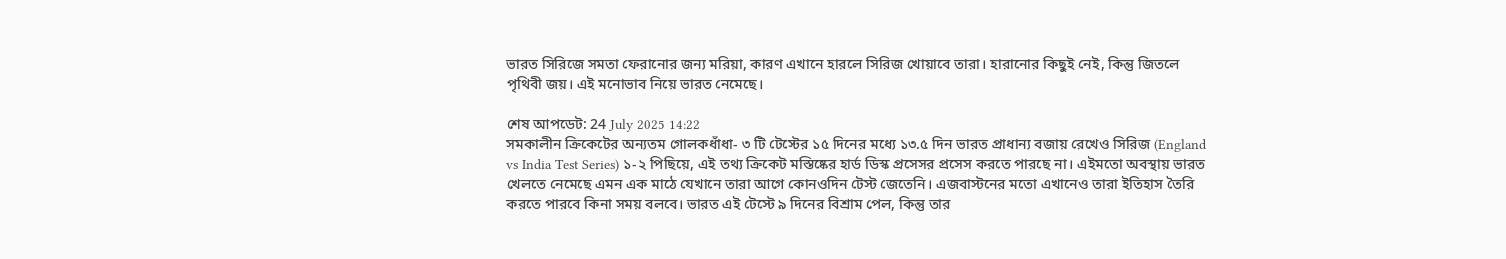ভারত সিরিজে সমতা ফেরানোর জন্য মরিয়া, কারণ এখানে হারলে সিরিজ খোয়াবে তারা। হারানোর কিছুই নেই, কিন্তু জিতলে পৃথিবী জয়। এই মনোভাব নিয়ে ভারত নেমেছে।

শেষ আপডেট: 24 July 2025 14:22
সমকালীন ক্রিকেটের অন্যতম গোলকধাঁধা- ৩ টি টেস্টের ১৫ দিনের মধ্যে ১৩.৫ দিন ভারত প্রাধান্য বজায় রেখেও সিরিজ (England vs India Test Series) ১-২ পিছিয়ে, এই তথ্য ক্রিকেট মস্তিষ্কের হার্ড ডিস্ক প্রসেসর প্রসেস করতে পারছে না। এইমতো অবস্থায় ভারত খেলতে নেমেছে এমন এক মাঠে যেখানে তারা আগে কোনওদিন টেস্ট জেতেনি। এজবাস্টনের মতো এখানেও তারা ইতিহাস তৈরি করতে পারবে কিনা সময় বলবে। ভারত এই টেস্টে ৯ দিনের বিশ্রাম পেল, কিন্তু তার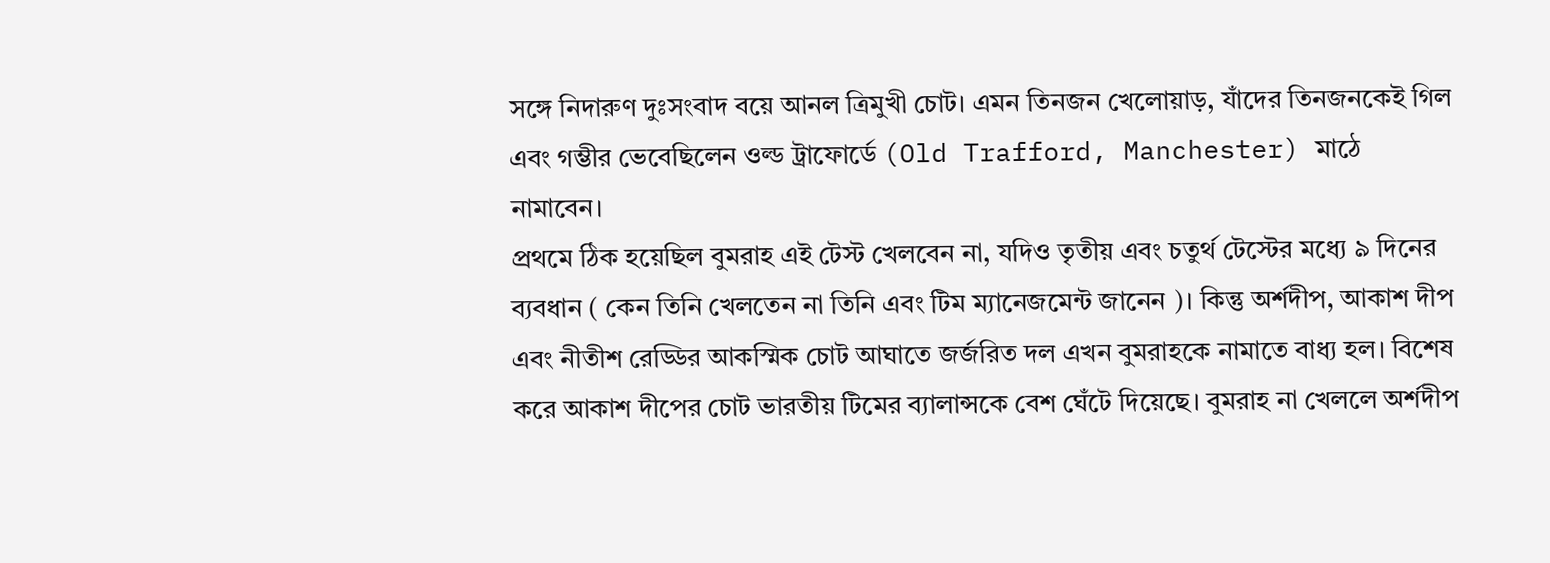সঙ্গে নিদারুণ দুঃসংবাদ বয়ে আনল ত্রিমুখী চোট। এমন তিনজন খেলোয়াড়, যাঁদের তিনজনকেই গিল এবং গম্ভীর ভেবেছিলেন ওল্ড ট্রাফোর্ডে (Old Trafford, Manchester) মাঠে নামাবেন।
প্রথমে ঠিক হয়েছিল বুমরাহ এই টেস্ট খেলবেন না, যদিও তৃতীয় এবং চতুর্থ টেস্টের মধ্যে ৯ দিনের ব্যবধান ( কেন তিনি খেলতেন না তিনি এবং টিম ম্যানেজমেন্ট জানেন )। কিন্তু অর্শদীপ, আকাশ দীপ এবং নীতীশ রেড্ডির আকস্মিক চোট আঘাতে জর্জরিত দল এখন বুমরাহকে নামাতে বাধ্য হল। বিশেষ করে আকাশ দীপের চোট ভারতীয় টিমের ব্যালান্সকে বেশ ঘেঁটে দিয়েছে। বুমরাহ না খেললে অর্শদীপ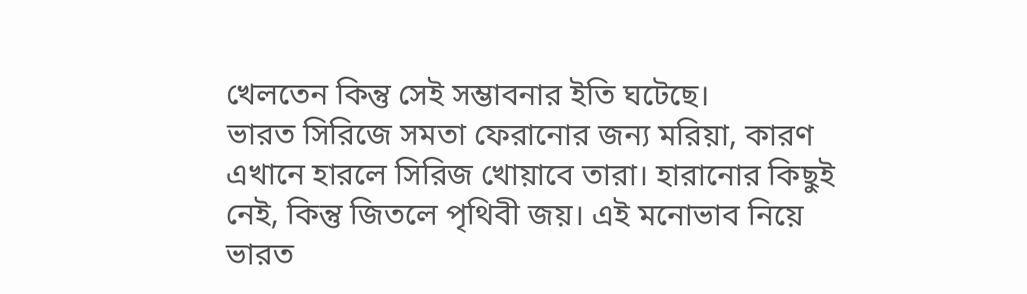খেলতেন কিন্তু সেই সম্ভাবনার ইতি ঘটেছে।
ভারত সিরিজে সমতা ফেরানোর জন্য মরিয়া, কারণ এখানে হারলে সিরিজ খোয়াবে তারা। হারানোর কিছুই নেই, কিন্তু জিতলে পৃথিবী জয়। এই মনোভাব নিয়ে ভারত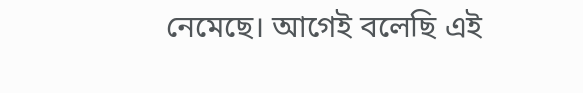নেমেছে। আগেই বলেছি এই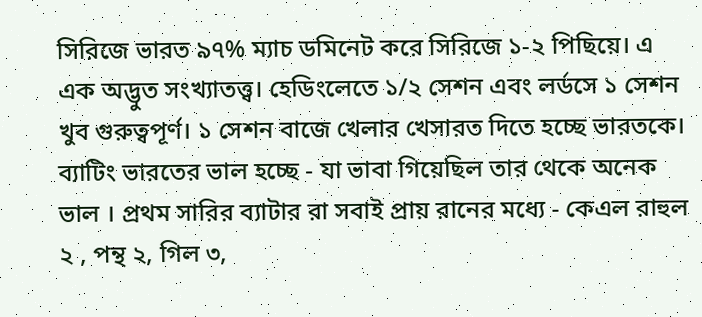সিরিজে ভারত ৯৭% ম্যাচ ডমিনেট করে সিরিজে ১-২ পিছিয়ে। এ এক অদ্ভুত সংখ্যাতত্ত্ব। হেডিংলেতে ১/২ সেশন এবং লর্ডসে ১ সেশন খুব গুরুত্বপূর্ণ। ১ সেশন বাজে খেলার খেসারত দিতে হচ্ছে ভারতকে। ব্যাটিং ভারতের ভাল হচ্ছে - যা ভাবা গিয়েছিল তার থেকে অনেক ভাল । প্রথম সারির ব্যাটার রা সবাই প্রায় রানের মধ্যে - কেএল রাহুল ২ , পন্থ ২, গিল ৩,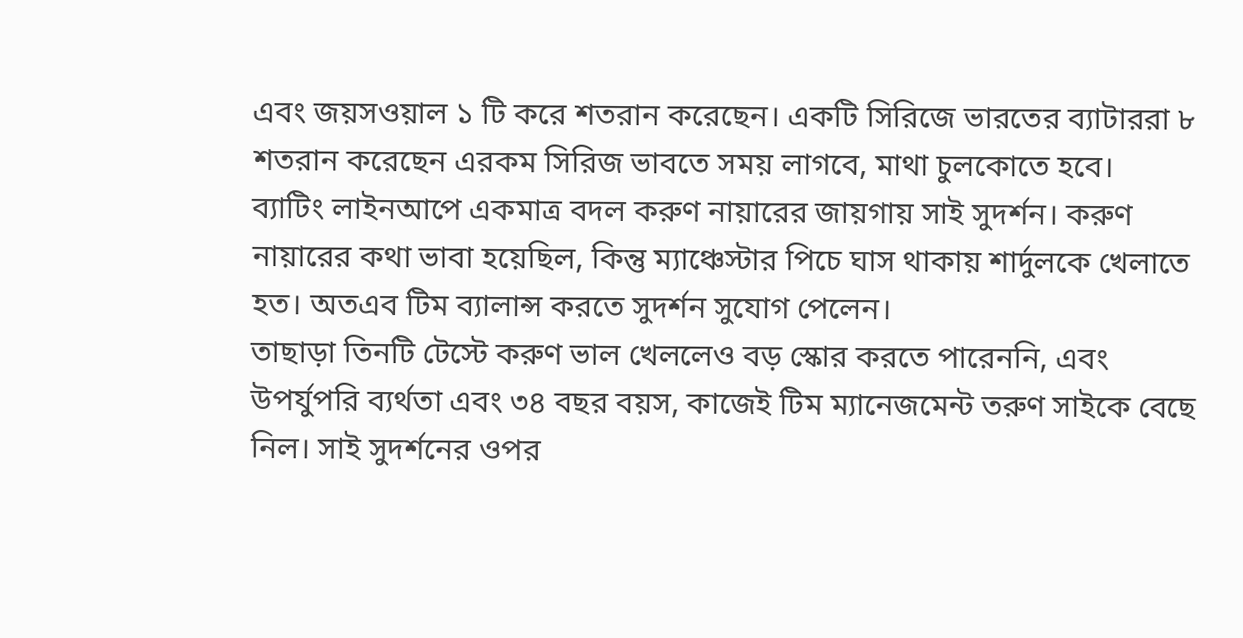এবং জয়সওয়াল ১ টি করে শতরান করেছেন। একটি সিরিজে ভারতের ব্যাটাররা ৮ শতরান করেছেন এরকম সিরিজ ভাবতে সময় লাগবে, মাথা চুলকোতে হবে।
ব্যাটিং লাইনআপে একমাত্র বদল করুণ নায়ারের জায়গায় সাই সুদর্শন। করুণ নায়ারের কথা ভাবা হয়েছিল, কিন্তু ম্যাঞ্চেস্টার পিচে ঘাস থাকায় শার্দুলকে খেলাতে হত। অতএব টিম ব্যালান্স করতে সুদর্শন সুযোগ পেলেন।
তাছাড়া তিনটি টেস্টে করুণ ভাল খেললেও বড় স্কোর করতে পারেননি, এবং উপর্যুপরি ব্যর্থতা এবং ৩৪ বছর বয়স, কাজেই টিম ম্যানেজমেন্ট তরুণ সাইকে বেছে নিল। সাই সুদর্শনের ওপর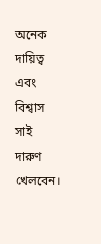অনেক দায়িত্ব এবং বিশ্বাস সাই দারুণ খেলবেন।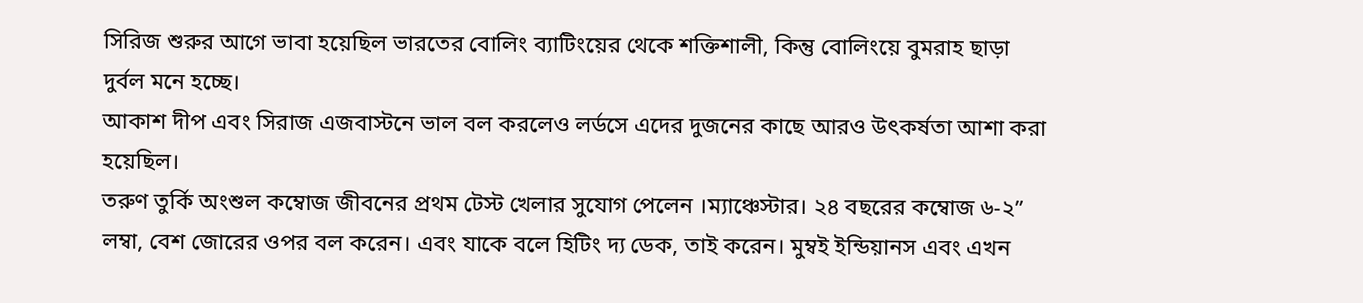সিরিজ শুরুর আগে ভাবা হয়েছিল ভারতের বোলিং ব্যাটিংয়ের থেকে শক্তিশালী, কিন্তু বোলিংয়ে বুমরাহ ছাড়া দুর্বল মনে হচ্ছে।
আকাশ দীপ এবং সিরাজ এজবাস্টনে ভাল বল করলেও লর্ডসে এদের দুজনের কাছে আরও উৎকর্ষতা আশা করা হয়েছিল।
তরুণ তুর্কি অংশুল কম্বোজ জীবনের প্রথম টেস্ট খেলার সুযোগ পেলেন ।ম্যাঞ্চেস্টার। ২৪ বছরের কম্বোজ ৬-২” লম্বা, বেশ জোরের ওপর বল করেন। এবং যাকে বলে হিটিং দ্য ডেক, তাই করেন। মুম্বই ইন্ডিয়ানস এবং এখন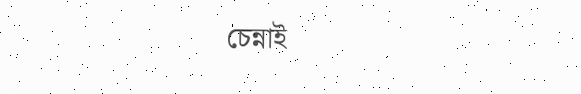চেন্নাই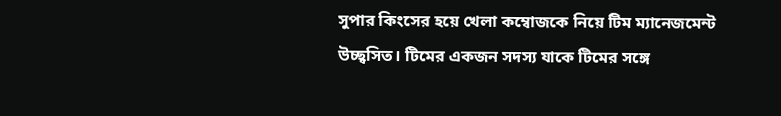সুপার কিংসের হয়ে খেলা কম্বোজকে নিয়ে টিম ম্যানেজমেন্ট উচ্ছ্বসিত। টিমের একজন সদস্য যাকে টিমের সঙ্গে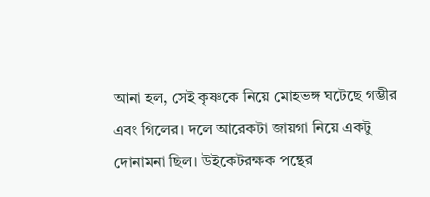আনা হল, সেই কৃষ্ণকে নিয়ে মোহভঙ্গ ঘটেছে গম্ভীর এবং গিলের। দলে আরেকটা জায়গা নিয়ে একটু দোনামনা ছিল। উইকেটরক্ষক পন্থের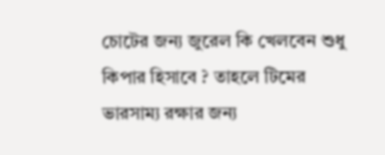চোটের জন্য জুরেল কি খেলবেন শুধু কিপার হিসাবে ? তাহলে টিমের ভারসাম্য রক্ষার জন্য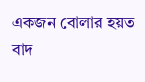একজন বোলার হয়ত বাদ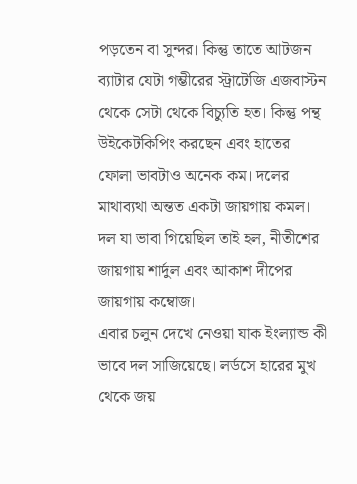পড়তেন বা সুন্দর। কিন্তু তাতে আটজন ব্যাটার যেটা গম্ভীরের স্ট্রাটেজি এজবাস্টন থেকে সেটা থেকে বিচ্যুতি হত। কিন্তু পন্থ উইকেটকিপিং করছেন এবং হাতের ফোলা ভাবটাও অনেক কম। দলের মাথাব্যথা অন্তত একটা জায়গায় কমল। দল যা ভাবা গিয়েছিল তাই হল, নীতীশের জায়গায় শার্দুল এবং আকাশ দীপের জায়গায় কম্বোজ।
এবার চলুন দেখে নেওয়া যাক ইংল্যান্ড কী ভাবে দল সাজিয়েছে। লর্ডসে হারের মুখ থেকে জয়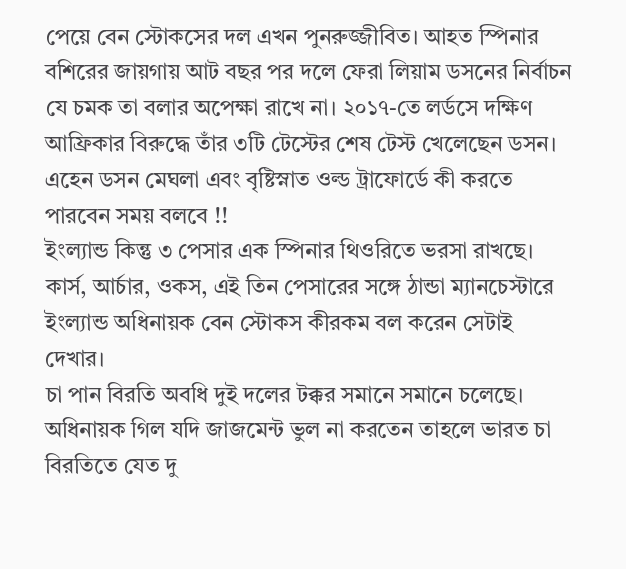পেয়ে বেন স্টোকসের দল এখন পুনরুজ্জীবিত। আহত স্পিনার বশিরের জায়গায় আট বছর পর দলে ফেরা লিয়াম ডসনের নির্বাচন যে চমক তা বলার অপেক্ষা রাখে না। ২০১৭-তে লর্ডসে দক্ষিণ আফ্রিকার বিরুদ্ধে তাঁর ৩টি টেস্টের শেষ টেস্ট খেলেছেন ডসন। এহেন ডসন মেঘলা এবং বৃষ্টিস্নাত ওল্ড ট্রাফোর্ডে কী করতে পারবেন সময় বলবে !!
ইংল্যান্ড কিন্তু ৩ পেসার এক স্পিনার থিওরিতে ভরসা রাখছে। কার্স, আর্চার, ওকস, এই তিন পেসারের সঙ্গে ঠান্ডা ম্যানচেস্টারে ইংল্যান্ড অধিনায়ক বেন স্টোকস কীরকম বল করেন সেটাই দেখার।
চা পান বিরতি অবধি দুই দলের টক্কর সমানে সমানে চলেছে। অধিনায়ক গিল যদি জাজমেন্ট ভুল না করতেন তাহলে ভারত চা বিরতিতে যেত দু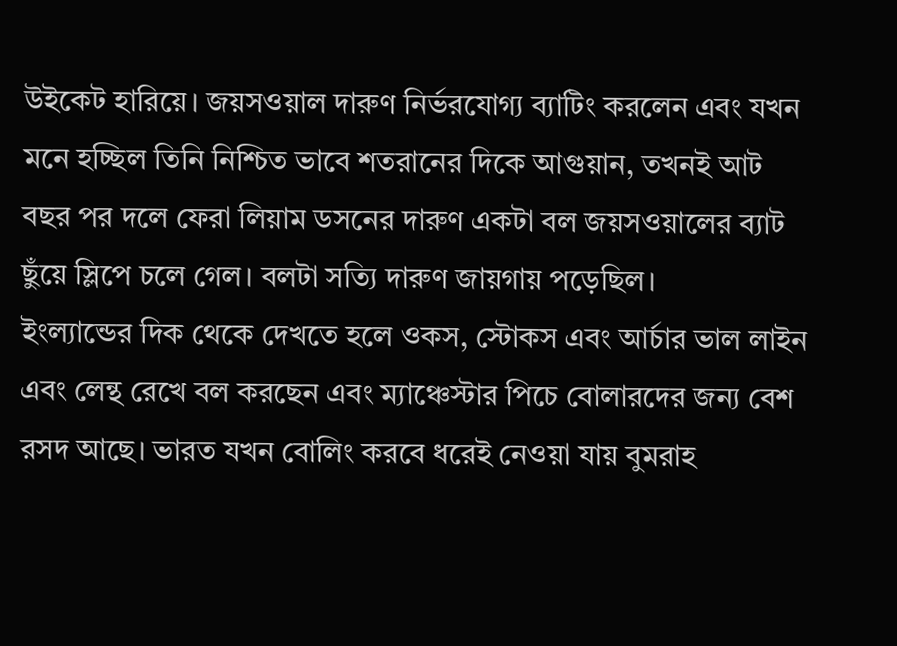উইকেট হারিয়ে। জয়সওয়াল দারুণ নির্ভরযোগ্য ব্যাটিং করলেন এবং যখন মনে হচ্ছিল তিনি নিশ্চিত ভাবে শতরানের দিকে আগুয়ান, তখনই আট বছর পর দলে ফেরা লিয়াম ডসনের দারুণ একটা বল জয়সওয়ালের ব্যাট ছুঁয়ে স্লিপে চলে গেল। বলটা সত্যি দারুণ জায়গায় পড়েছিল।
ইংল্যান্ডের দিক থেকে দেখতে হলে ওকস, স্টোকস এবং আর্চার ভাল লাইন এবং লেন্থ রেখে বল করছেন এবং ম্যাঞ্চেস্টার পিচে বোলারদের জন্য বেশ রসদ আছে। ভারত যখন বোলিং করবে ধরেই নেওয়া যায় বুমরাহ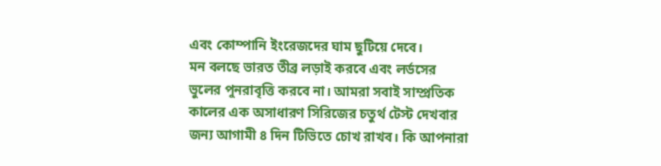এবং কোম্পানি ইংরেজদের ঘাম ছুটিয়ে দেবে।
মন বলছে ভারত তীব্র লড়াই করবে এবং লর্ডসের ভুলের পুনরাবৃত্তি করবে না। আমরা সবাই সাম্প্রতিক কালের এক অসাধারণ সিরিজের চতুর্থ টেস্ট দেখবার জন্য আগামী ৪ দিন টিভিতে চোখ রাখব। কি আপনারা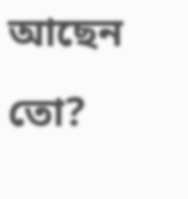আছেন তো?